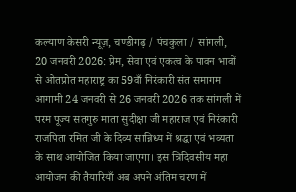कल्याण केसरी न्यूज़, चण्डीगढ़ / पंचकुला / सांगली, 20 जनवरी 2026: प्रेम, सेवा एवं एकत्व के पावन भावों से ओतप्रोत महाराष्ट्र का 59वाँ निरंकारी संत समागम आगामी 24 जनवरी से 26 जनवरी 2026 तक सांगली में परम पूज्य सतगुरु माता सुदीक्षा जी महाराज एवं निरंकारी राजपिता रमित जी के दिव्य सान्निध्य में श्रद्धा एवं भव्यता के साथ आयोजित किया जाएगा। इस त्रिदिवसीय महा आयोजन की तैयारियाँ अब अपने अंतिम चरण में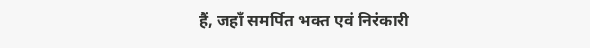हैं, जहाँ समर्पित भक्त एवं निरंकारी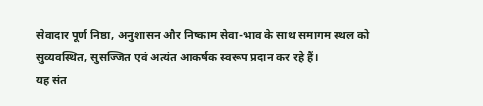सेवादार पूर्ण निष्ठा, अनुशासन और निष्काम सेवा-भाव के साथ समागम स्थल को सुव्यवस्थित, सुसज्जित एवं अत्यंत आकर्षक स्वरूप प्रदान कर रहे हैं।
यह संत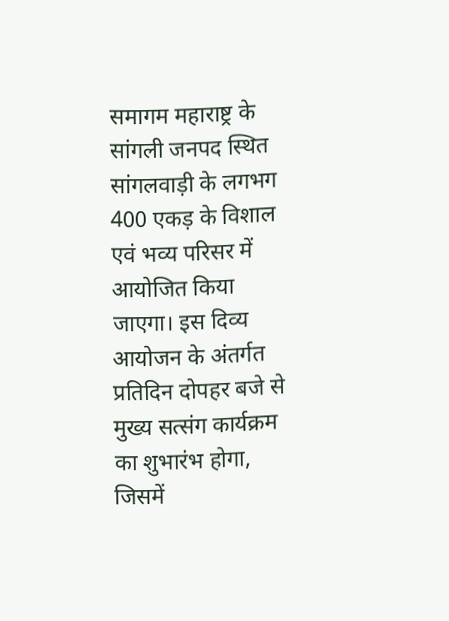समागम महाराष्ट्र के सांगली जनपद स्थित सांगलवाड़ी के लगभग 400 एकड़ के विशाल एवं भव्य परिसर में आयोजित किया जाएगा। इस दिव्य आयोजन के अंतर्गत प्रतिदिन दोपहर बजे से मुख्य सत्संग कार्यक्रम का शुभारंभ होगा, जिसमें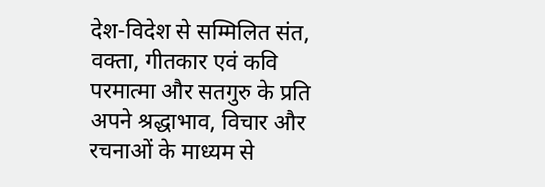देश-विदेश से सम्मिलित संत, वक्ता, गीतकार एवं कवि परमात्मा और सतगुरु के प्रति अपने श्रद्धाभाव, विचार और रचनाओं के माध्यम से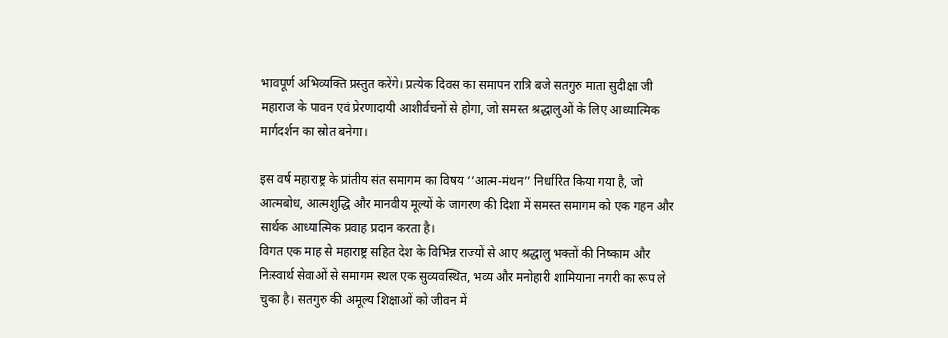भावपूर्ण अभिव्यक्ति प्रस्तुत करेंगे। प्रत्येक दिवस का समापन रात्रि बजे सतगुरु माता सुदीक्षा जी महाराज के पावन एवं प्रेरणादायी आशीर्वचनों से होगा, जो समस्त श्रद्धालुओं के लिए आध्यात्मिक मार्गदर्शन का स्रोत बनेगा।

इस वर्ष महाराष्ट्र के प्रांतीय संत समागम का विषय ‘‘आत्म-मंथन’’ निर्धारित किया गया है, जो आत्मबोध, आत्मशुद्धि और मानवीय मूल्यों के जागरण की दिशा में समस्त समागम को एक गहन और सार्थक आध्यात्मिक प्रवाह प्रदान करता है।
विगत एक माह से महाराष्ट्र सहित देश के विभिन्न राज्यों से आए श्रद्धालु भक्तों की निष्काम और निःस्वार्थ सेवाओं से समागम स्थल एक सुव्यवस्थित, भव्य और मनोहारी शामियाना नगरी का रूप ले चुका है। सतगुरु की अमूल्य शिक्षाओं को जीवन में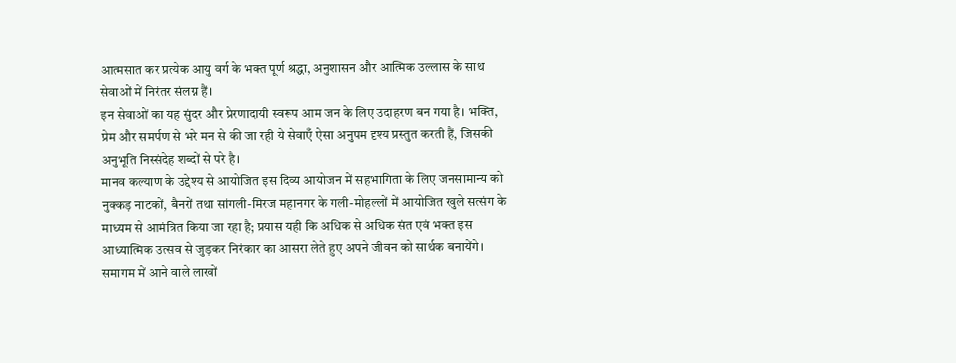आत्मसात कर प्रत्येक आयु वर्ग के भक्त पूर्ण श्रद्धा, अनुशासन और आत्मिक उल्लास के साथ सेवाओं में निरंतर संलग्न हैं।
इन सेवाओं का यह सुंदर और प्रेरणादायी स्वरूप आम जन के लिए उदाहरण बन गया है। भक्ति, प्रेम और समर्पण से भरे मन से की जा रही ये सेवाएँ ऐसा अनुपम दृश्य प्रस्तुत करती हैं, जिसकी अनुभूति निस्संदेह शब्दों से परे है।
मानव कल्याण के उद्देश्य से आयोजित इस दिव्य आयोजन में सहभागिता के लिए जनसामान्य को नुक्कड़ नाटकों, बैनरों तथा सांगली-मिरज महानगर के गली-मोहल्लों में आयोजित खुले सत्संग के माध्यम से आमंत्रित किया जा रहा है; प्रयास यही कि अधिक से अधिक संत एवं भक्त इस आध्यात्मिक उत्सव से जुड़कर निरंकार का आसरा लेते हुए अपने जीवन को सार्थक बनायेंगे।
समागम में आने वाले लाखों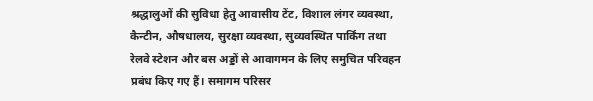श्रद्धालुओं की सुविधा हेतु आवासीय टेंट, विशाल लंगर व्यवस्था, कैन्टीन, औषधालय, सुरक्षा व्यवस्था, सुव्यवस्थित पार्किंग तथा रेलवे स्टेशन और बस अड्डों से आवागमन के लिए समुचित परिवहन प्रबंध किए गए हैं। समागम परिसर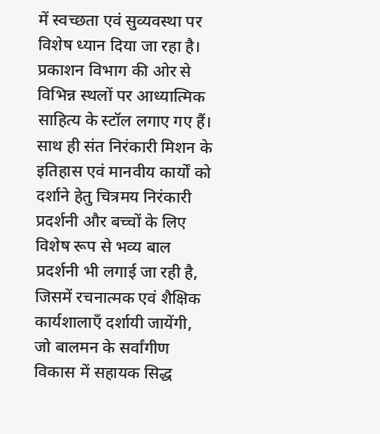में स्वच्छता एवं सुव्यवस्था पर विशेष ध्यान दिया जा रहा है।
प्रकाशन विभाग की ओर से विभिन्न स्थलों पर आध्यात्मिक साहित्य के स्टॉल लगाए गए हैं। साथ ही संत निरंकारी मिशन के इतिहास एवं मानवीय कार्यों को दर्शाने हेतु चित्रमय निरंकारी प्रदर्शनी और बच्चों के लिए विशेष रूप से भव्य बाल प्रदर्शनी भी लगाई जा रही है, जिसमें रचनात्मक एवं शैक्षिक कार्यशालाएँ दर्शायी जायेंगी, जो बालमन के सर्वांगीण विकास में सहायक सिद्ध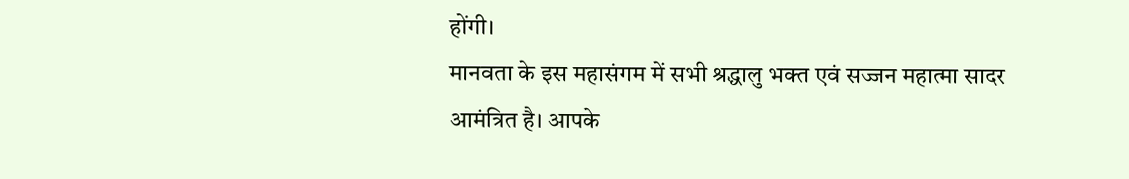होंगी।
मानवता के इस महासंगम में सभी श्रद्धालु भक्त एवं सज्जन महात्मा सादर आमंत्रित है। आपके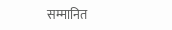सम्मानित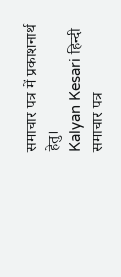समाचार पत्र में प्रकाशनार्थ हेतु।
Kalyan Kesari हिन्दी समाचार पत्र